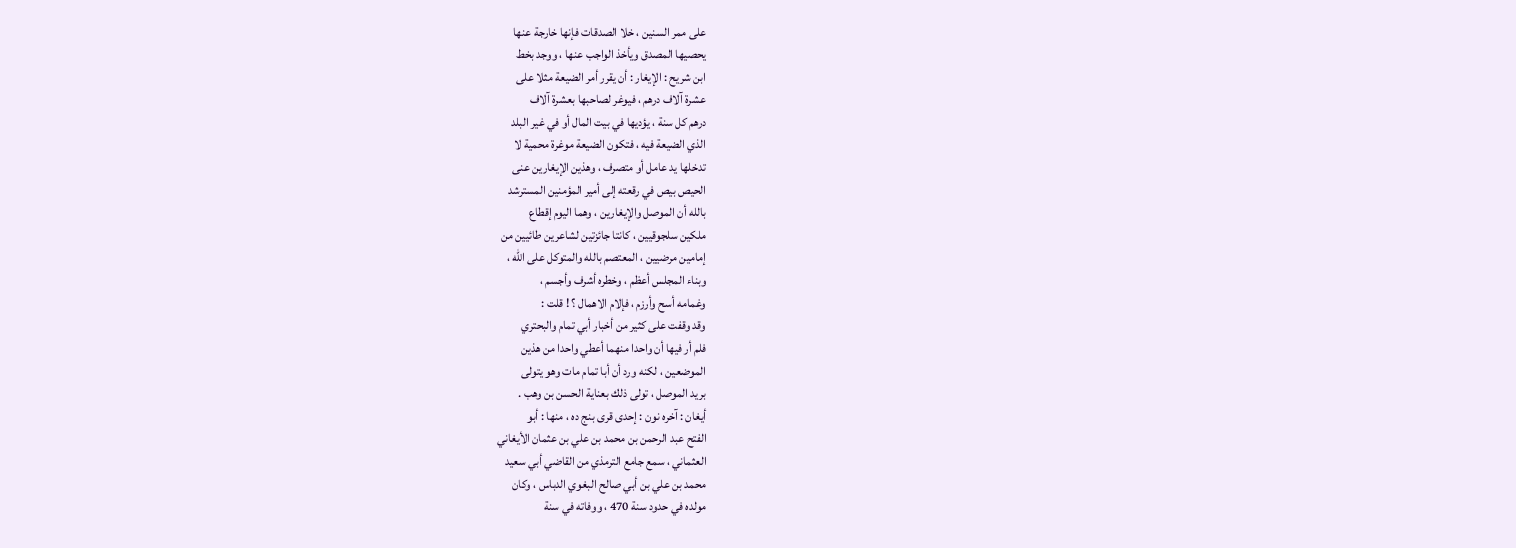على ممر السنين ، خلا الصدقات فإنها خارجة عنها
يحصيها المصدق ويأخذ الواجب عنها ، ووجد بخط
ابن شريح : الإيغار : أن يقرر أمر الضيعة مثلا على
عشرة آلاف درهم ، فيوغر لصاحبها بعشرة آلاف
درهم كل سنة ، يؤديها في بيت المال أو في غير البلد
الذي الضيعة فيه ، فتكون الضيعة موغرة محمية لا
تدخلها يد عامل أو متصرف ، وهذين الإيغارين عنى
الحيص بيص في رقعته إلى أمير المؤمنين المسترشد
بالله أن الموصل والإيغارين ، وهما اليوم إقطاع
ملكين سلجوقيين ، كانتا جائزتين لشاعرين طائيين من
إمامين مرضيين ، المعتصم بالله والمتوكل على الله ،
وبناء المجلس أعظم ، وخطره أشرف وأجسم ،
وغمامه أسح وأرزم ، فإلام الاهمال ؟ ! قلت :
وقد وقفت على كثير من أخبار أبي تمام والبحتري
فلم أر فيها أن واحدا منهما أعطي واحدا من هذين
الموضعين ، لكنه ورد أن أبا تمام مات وهو يتولى
بريد الموصل ، تولى ذلك بعناية الحسن بن وهب .
أيغان : آخره نون : إحدى قرى بنج ده ، منها : أبو
الفتح عبد الرحمن بن محمد بن علي بن عثمان الأيغاني
العثماني ، سمع جامع الترمذي من القاضي أبي سعيد
محمد بن علي بن أبي صالح البغوي الدباس ، وكان
مولده في حدود سنة 470 ، ووفاته في سنة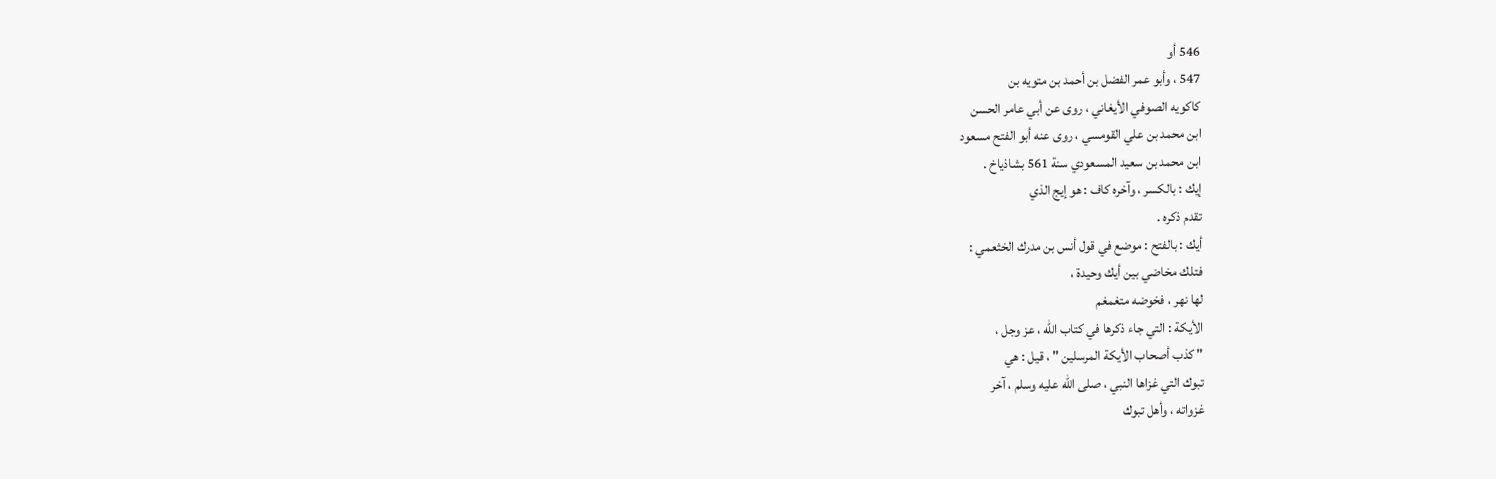546 أو
547 ، وأبو عمر الفضل بن أحمد بن متويه بن
كاكويه الصوفي الأيغاني ، روى عن أبي عامر الحسن
ابن محمد بن علي القومسي ، روى عنه أبو الفتح مسعود
ابن محمد بن سعيد المسعودي سنة 561 بشاذياخ .
إيك : بالكسر ، وآخره كاف : هو إيج الذي
تقدم ذكره .
أيك : بالفتح : موضع في قول أنس بن مدرك الخثعمي :
فتلك مخاضي بين أيك وحيدة ،
لها نهر ، فخوضه متغمغم
الأيكة : التي جاء ذكرها في كتاب الله ، عز وجل ،
" كذب أصحاب الأيكة المرسلين " ، قيل : هي
تبوك التي غزاها النبي ، صلى الله عليه وسلم ، آخر
غزواته ، وأهل تبوك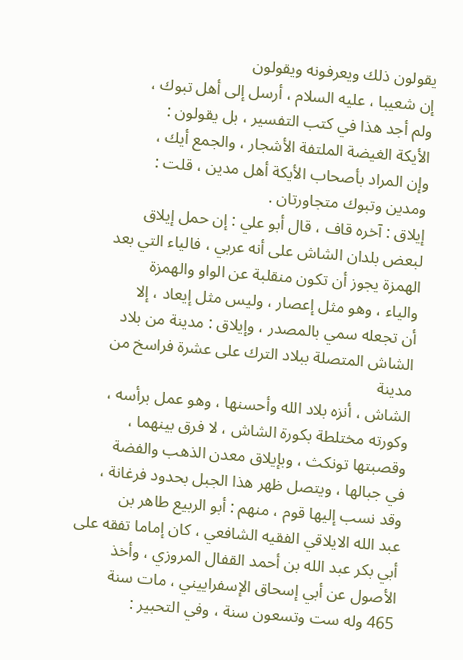يقولون ذلك ويعرفونه ويقولون
إن شعيبا ، عليه السلام ، أرسل إلى أهل تبوك ،
ولم أجد هذا في كتب التفسير ، بل يقولون :
الأيكة الغيضة الملتفة الأشجار ، والجمع أيك ،
وإن المراد بأصحاب الأيكة أهل مدين ، قلت :
ومدين وتبوك متجاورتان .
إيلاق : آخره قاف ، قال أبو علي : إن حمل إيلاق
لبعض بلدان الشاش على أنه عربي ، فالياء التي بعد
الهمزة يجوز أن تكون منقلبة عن الواو والهمزة
والياء ، وهو مثل إعصار ، وليس مثل إيعاد ، إلا
أن تجعله سمي بالمصدر ، وإيلاق : مدينة من بلاد
الشاش المتصلة ببلاد الترك على عشرة فراسخ من مدينة
الشاش ، أنزه بلاد الله وأحسنها ، وهو عمل برأسه ،
وكورته مختلطة بكورة الشاش ، لا فرق بينهما ،
وقصبتها تونكث ، وبإيلاق معدن الذهب والفضة
في جبالها ، ويتصل ظهر هذا الجبل بحدود فرغانة ،
وقد نسب إليها قوم ، منهم : أبو الربيع طاهر بن
عبد الله الايلاقي الفقيه الشافعي ، كان إماما تفقه على
أبي بكر عبد الله بن أحمد القفال المروزي ، وأخذ
الأصول عن أبي إسحاق الإسفراييني ، مات سنة
465 وله ست وتسعون سنة ، وفي التحبير :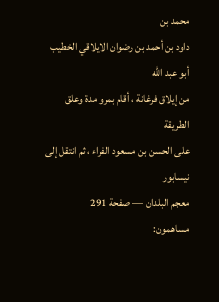محمد بن
داود بن أحمد بن رضوان الايلاقي الخطيب أبو عبد الله
من إيلاق فرغانة ، أقام بمرو مدة وعلق الطريقة
على الحسن بن مسعود الفراء ، ثم انتقل إلى نيسابور
معجم البلدان — صفحة 291
مساهمون: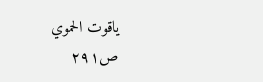ياقوت الحموي
ص٢٩١